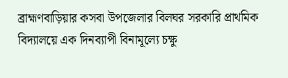ব্রাহ্মণবাড়িয়ার কসবা উপজেলার বিলঘর সরকারি প্রাথমিক বিদ্যালয়ে এক দিনব্যাপী বিনামূল্যে চক্ষু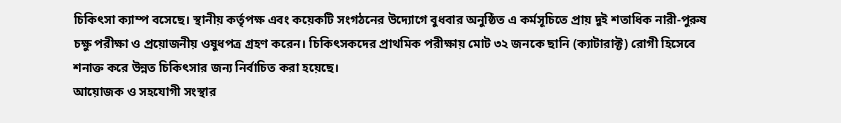চিকিৎসা ক্যাম্প বসেছে। স্থানীয় কর্তৃপক্ষ এবং কয়েকটি সংগঠনের উদ্যোগে বুধবার অনুষ্ঠিত এ কর্মসূচিতে প্রায় দুই শতাধিক নারী-পুরুষ চক্ষু পরীক্ষা ও প্রয়োজনীয় ওষুধপত্র গ্রহণ করেন। চিকিৎসকদের প্রাথমিক পরীক্ষায় মোট ৩২ জনকে ছানি (ক্যাটারাক্ট) রোগী হিসেবে শনাক্ত করে উন্নত চিকিৎসার জন্য নির্বাচিত করা হয়েছে।
আয়োজক ও সহযোগী সংস্থার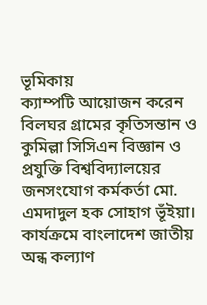ভূমিকায়
ক্যাম্পটি আয়োজন করেন বিলঘর গ্রামের কৃতিসন্তান ও কুমিল্লা সিসিএন বিজ্ঞান ও প্রযুক্তি বিশ্ববিদ্যালয়ের জনসংযোগ কর্মকর্তা মো. এমদাদুল হক সোহাগ ভূঁইয়া। কার্যক্রমে বাংলাদেশ জাতীয় অন্ধ কল্যাণ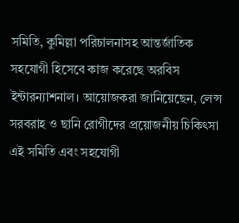সমিতি, কুমিল্লা পরিচালনাসহ আন্তর্জাতিক সহযোগী হিসেবে কাজ করেছে অরবিস ইন্টারন্যাশনাল। আয়োজকরা জানিয়েছেন, লেন্স সরবরাহ ও ছানি রোগীদের প্রয়োজনীয় চিকিৎসা এই সমিতি এবং সহযোগী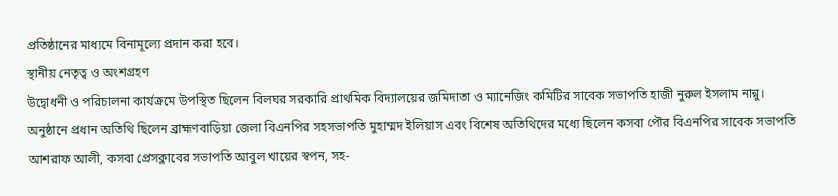প্রতিষ্ঠানের মাধ্যমে বিনামূল্যে প্রদান করা হবে।
স্থানীয় নেতৃত্ব ও অংশগ্রহণ
উদ্বোধনী ও পরিচালনা কার্যক্রমে উপস্থিত ছিলেন বিলঘর সরকারি প্রাথমিক বিদ্যালয়ের জমিদাতা ও ম্যানেজিং কমিটির সাবেক সভাপতি হাজী নুরুল ইসলাম নান্নু। অনুষ্ঠানে প্রধান অতিথি ছিলেন ব্রাহ্মণবাড়িয়া জেলা বিএনপির সহসভাপতি মুহাম্মদ ইলিয়াস এবং বিশেষ অতিথিদের মধ্যে ছিলেন কসবা পৌর বিএনপির সাবেক সভাপতি আশরাফ আলী, কসবা প্রেসক্লাবের সভাপতি আবুল খায়ের স্বপন, সহ-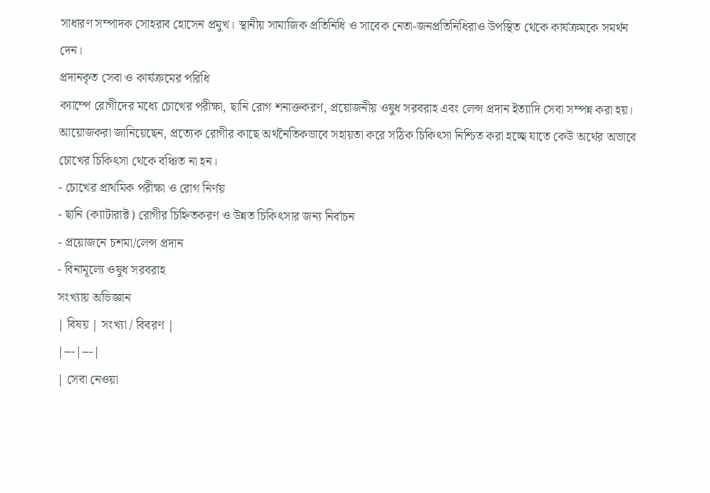সাধারণ সম্পাদক সোহরাব হোসেন প্রমুখ। স্থানীয় সামাজিক প্রতিনিধি ও সাবেক নেতা-জনপ্রতিনিধিরাও উপস্থিত থেকে কার্যক্রমকে সমর্থন দেন।
প্রদানকৃত সেবা ও কার্যক্রমের পরিধি
ক্যাম্পে রোগীদের মধ্যে চোখের পরীক্ষা, ছানি রোগ শনাক্তকরণ, প্রয়োজনীয় ওষুধ সরবরাহ এবং লেন্স প্রদান ইত্যাদি সেবা সম্পন্ন করা হয়। আয়োজকরা জানিয়েছেন, প্রত্যেক রোগীর কাছে অর্থনৈতিকভাবে সহায়তা করে সঠিক চিকিৎসা নিশ্চিত করা হচ্ছে যাতে কেউ অর্থের অভাবে চোখের চিকিৎসা থেকে বঞ্চিত না হন।
- চোখের প্রাথমিক পরীক্ষা ও রোগ নির্ণয়
- ছানি (ক্যাটারাক্ট) রোগীর চিহ্নিতকরণ ও উন্নত চিকিৎসার জন্য নির্বাচন
- প্রয়োজনে চশমা/লেন্স প্রদান
- বিনামূল্যে ওষুধ সরবরাহ
সংখ্যায় অভিজ্ঞান
| বিষয় | সংখ্যা / বিবরণ |
|---|---|
| সেবা নেওয়া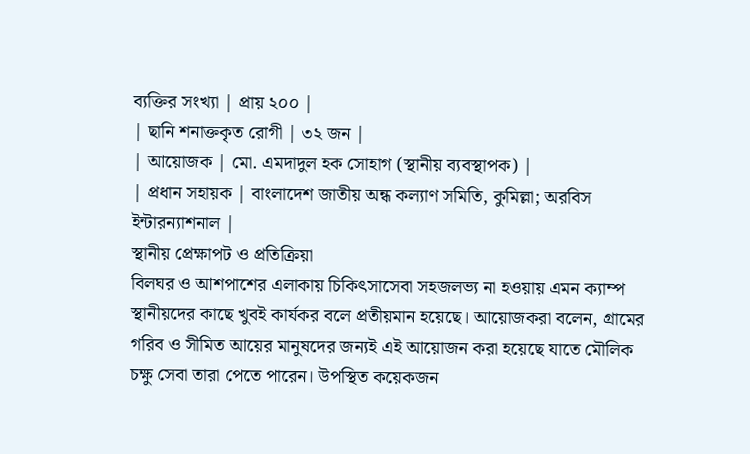ব্যক্তির সংখ্যা | প্রায় ২০০ |
| ছানি শনাক্তকৃত রোগী | ৩২ জন |
| আয়োজক | মো. এমদাদুল হক সোহাগ (স্থানীয় ব্যবস্থাপক) |
| প্রধান সহায়ক | বাংলাদেশ জাতীয় অন্ধ কল্যাণ সমিতি, কুমিল্লা; অরবিস ইন্টারন্যাশনাল |
স্থানীয় প্রেক্ষাপট ও প্রতিক্রিয়া
বিলঘর ও আশপাশের এলাকায় চিকিৎসাসেবা সহজলভ্য না হওয়ায় এমন ক্যাম্প স্থানীয়দের কাছে খুবই কার্যকর বলে প্রতীয়মান হয়েছে। আয়োজকরা বলেন, গ্রামের গরিব ও সীমিত আয়ের মানুষদের জন্যই এই আয়োজন করা হয়েছে যাতে মৌলিক চক্ষু সেবা তারা পেতে পারেন। উপস্থিত কয়েকজন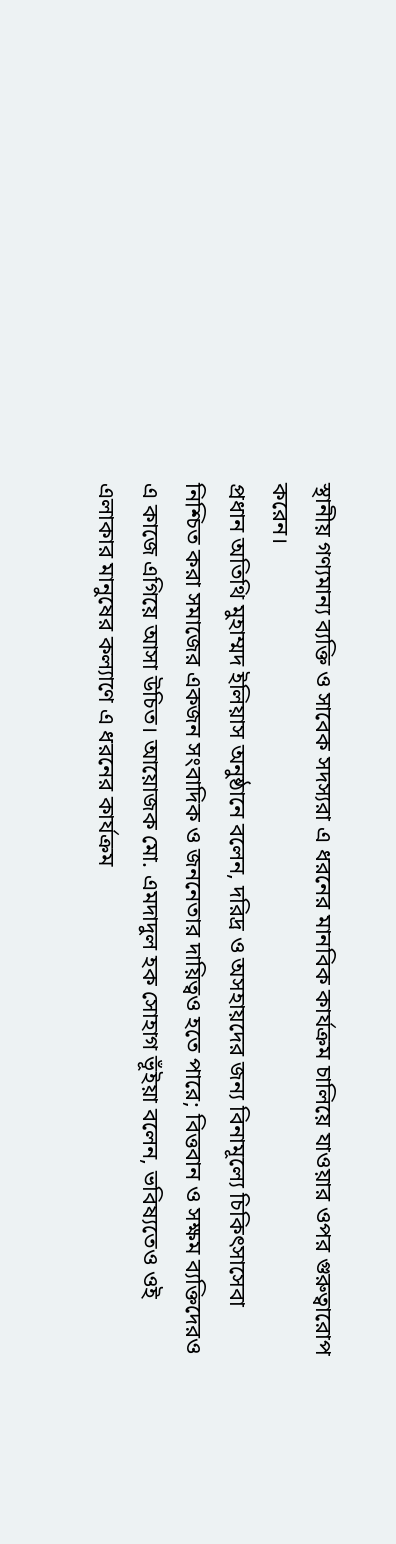স্থানীয় গণ্যমান্য ব্যক্তি ও সাবেক সদস্যরা এ ধরনের মানবিক কার্যক্রম চালিয়ে যাওয়ার ওপর গুরুত্বারোপ করেন।
প্রধান অতিথি মুহাম্মদ ইলিয়াস অনুষ্ঠানে বলেন, দরিদ্র ও অসহায়দের জন্য বিনামূল্যে চিকিৎসাসেবা নিশ্চিত করা সমাজের একজন সংবাদিক ও জননেতার দায়িত্বও হতে পারে; বিত্তবান ও সক্ষম ব্যক্তিদেরও এ কাজে এগিয়ে আসা উচিত। আয়োজক মো. এমদাদুল হক সোহাগ ভূঁইয়া বলেন, ভবিষ্যতেও ওই এলাকার মানুষের কল্যাণে এ ধরনের কার্যক্রম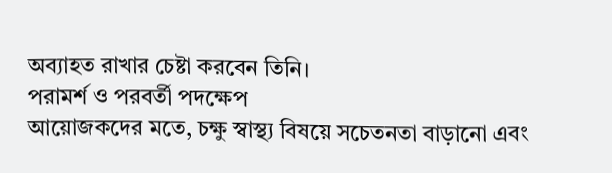অব্যাহত রাখার চেষ্টা করবেন তিনি।
পরামর্শ ও পরবর্তী পদক্ষেপ
আয়োজকদের মতে, চক্ষু স্বাস্থ্য বিষয়ে সচেতনতা বাড়ানো এবং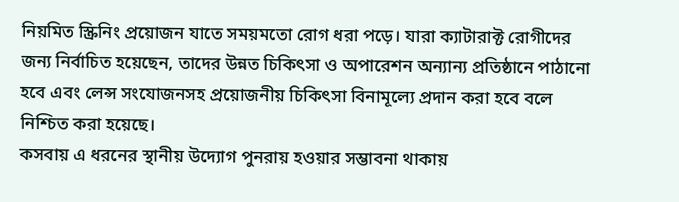নিয়মিত স্ক্রিনিং প্রয়োজন যাতে সময়মতো রোগ ধরা পড়ে। যারা ক্যাটারাক্ট রোগীদের জন্য নির্বাচিত হয়েছেন, তাদের উন্নত চিকিৎসা ও অপারেশন অন্যান্য প্রতিষ্ঠানে পাঠানো হবে এবং লেন্স সংযোজনসহ প্রয়োজনীয় চিকিৎসা বিনামূল্যে প্রদান করা হবে বলে নিশ্চিত করা হয়েছে।
কসবায় এ ধরনের স্থানীয় উদ্যোগ পুনরায় হওয়ার সম্ভাবনা থাকায়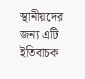স্থানীয়দের জন্য এটি ইতিবাচক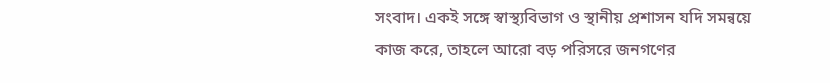সংবাদ। একই সঙ্গে স্বাস্থ্যবিভাগ ও স্থানীয় প্রশাসন যদি সমন্বয়ে কাজ করে, তাহলে আরো বড় পরিসরে জনগণের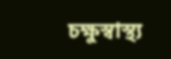চক্ষুস্বাস্থ্য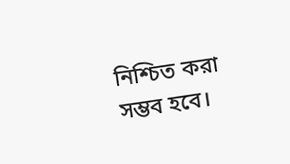নিশ্চিত করা সম্ভব হবে।